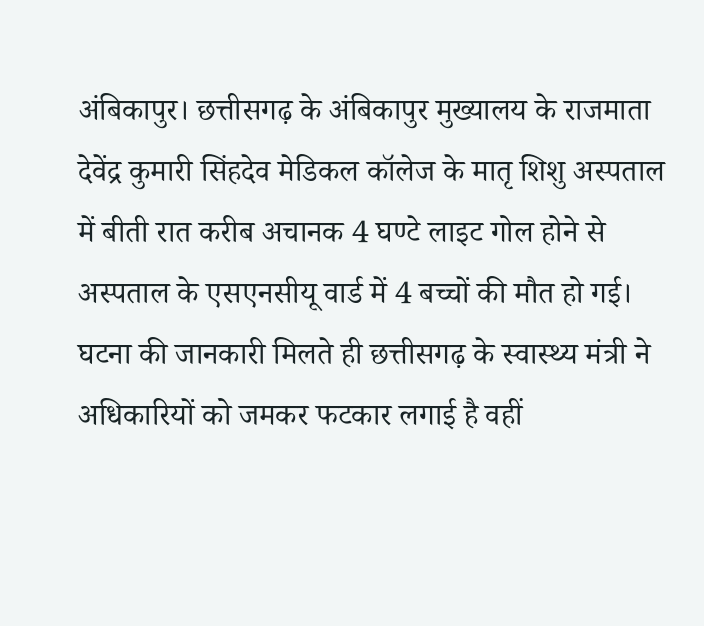अंबिकापुर। छत्तीसगढ़ के अंबिकापुर मुख्यालय के राजमाता देवेंद्र कुमारी सिंहदेव मेडिकल कॉलेज के मातृ शिशु अस्पताल में बीती रात करीब अचानक 4 घण्टे लाइट गोल होने से अस्पताल के एसएनसीयू वार्ड में 4 बच्चों की मौत हो गई। घटना की जानकारी मिलते ही छत्तीसगढ़ के स्वास्थ्य मंत्री ने अधिकारियों को जमकर फटकार लगाई है वहीं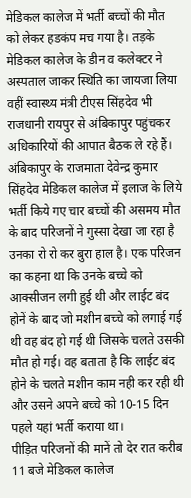मेडिकल कालेज में भर्ती बच्चों की मौत को लेकर हडकंप मच गया है। तड़के मेडिकल कालेज के डीन व कलेक्टर ने अस्पताल जाकर स्थिति का जायजा लिया वहीं स्वास्थ्य मंत्री टीएस सिंहदेव भी राजधानी रायपुर से अंबिकापुर पहुंचकर अधिकारियों की आपात बैठक ले रहे हैं।
अंबिकापुर के राजमाता देवेन्द्र कुमार सिंहदेव मेडिकल कालेज में इलाज के लिये भर्ती किये गए चार बच्चों की असमय मौत के बाद परिजनों ने गुस्सा देखा जा रहा है उनका रो रो कर बुरा हाल है। एक परिजन का कहना था कि उनके बच्चे को आक्सीजन लगी हुई थी और लाईट बंद होनें के बाद जो मशीन बच्चे को लगाई गई थी वह बंद हो गई थी जिसके चलते उसकी मौत हो गई। वह बताता है कि लाईट बंद होने के चलते मशीन काम नही कर रही थी और उसने अपने बच्चे को 10-15 दिन पहले यहां भर्ती कराया था।
पीड़ित परिजनों की मानें तो देर रात करीब 11 बजे मेडिकल कालेज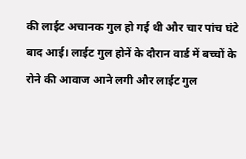की लाईट अचानक गुल हो गई थी और चार पांच घंटे बाद आई। लाईट गुल होनें के दौरान वार्ड में बच्चों के रोने की आवाज आने लगी और लाईट गुल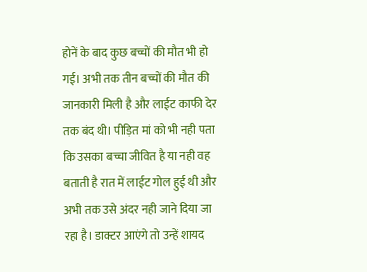होनें के बाद कुछ बच्चों की मौत भी हो गई। अभी तक तीन बच्चों की मौत की जानकारी मिली है और लाईट काफी देर तक बंद थी। पीड़ित मां को भी नही पता कि उसका बच्चा जीवित है या नही वह बताती है रात में लाईट गोल हुई थी और अभी तक उसे अंदर नही जाने दिया जा रहा है। डाक्टर आएंगे तो उन्हें शायद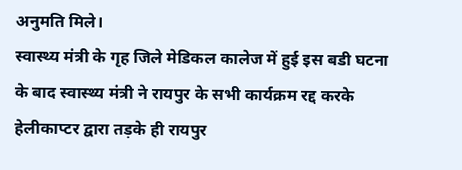अनुमति मिले।
स्वास्थ्य मंत्री के गृह जिले मेडिकल कालेज में हुई इस बडी घटना के बाद स्वास्थ्य मंत्री ने रायपुर के सभी कार्यक्रम रद्द करके हेलीकाप्टर द्वारा तड़के ही रायपुर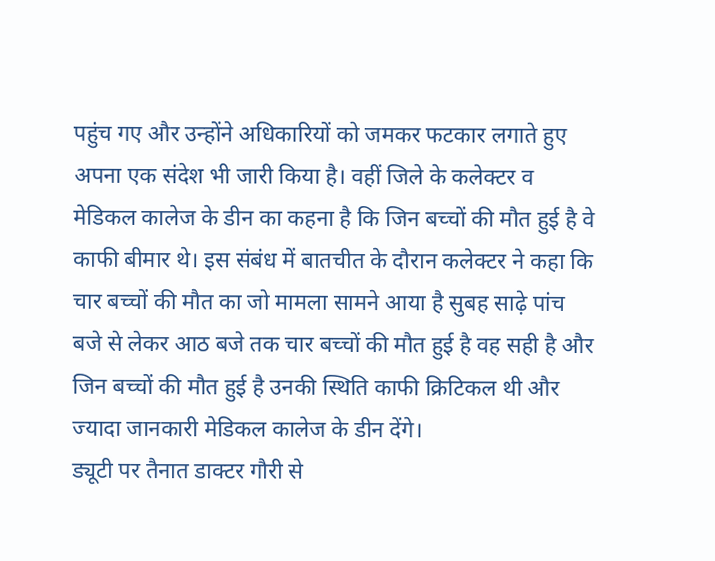पहुंच गए और उन्होंने अधिकारियों को जमकर फटकार लगाते हुए अपना एक संदेश भी जारी किया है। वहीं जिले के कलेक्टर व मेडिकल कालेज के डीन का कहना है कि जिन बच्चों की मौत हुई है वे काफी बीमार थे। इस संबंध में बातचीत के दौरान कलेक्टर ने कहा कि चार बच्चों की मौत का जो मामला सामने आया है सुबह साढ़े पांच बजे से लेकर आठ बजे तक चार बच्चों की मौत हुई है वह सही है और जिन बच्चों की मौत हुई है उनकी स्थिति काफी क्रिटिकल थी और ज्यादा जानकारी मेडिकल कालेज के डीन देंगे।
ड्यूटी पर तैनात डाक्टर गौरी से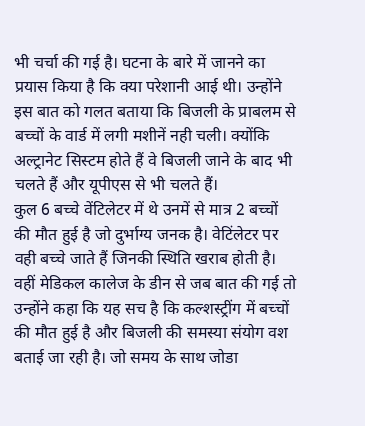भी चर्चा की गई है। घटना के बारे में जानने का प्रयास किया है कि क्या परेशानी आई थी। उन्होंने इस बात को गलत बताया कि बिजली के प्राबलम से बच्चों के वार्ड में लगी मशीनें नही चली। क्योंकि अल्ट्रानेट सिस्टम होते हैं वे बिजली जाने के बाद भी चलते हैं और यूपीएस से भी चलते हैं।
कुल 6 बच्चे वेंटिलेटर में थे उनमें से मात्र 2 बच्चों की मौत हुई है जो दुर्भाग्य जनक है। वेटिंलेटर पर वही बच्चे जाते हैं जिनकी स्थिति खराब होती है। वहीं मेडिकल कालेज के डीन से जब बात की गई तो उन्होंने कहा कि यह सच है कि कल्शस्ट्रींग में बच्चों की मौत हुई है और बिजली की समस्या संयोग वश बताई जा रही है। जो समय के साथ जोडा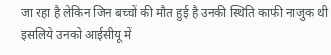जा रहा है लेकिन जिन बच्चों की मौत हुई है उनकी स्थिति काफी नाजुक थी इसलिये उनको आईसीयू में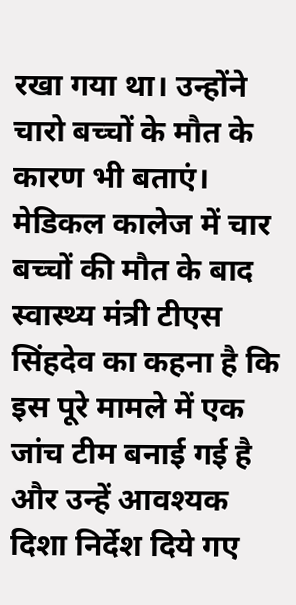रखा गया था। उन्होंने चारो बच्चों के मौत के कारण भी बताएं।
मेडिकल कालेज में चार बच्चों की मौत के बाद स्वास्थ्य मंत्री टीएस सिंहदेव का कहना है कि इस पूरे मामले में एक जांच टीम बनाई गई है और उन्हें आवश्यक दिशा निर्देश दिये गए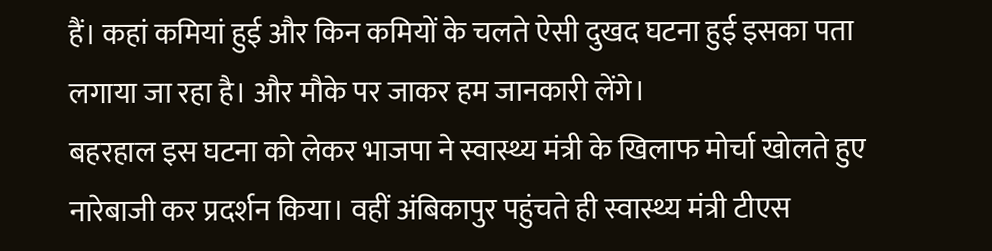हैं। कहां कमियां हुई और किन कमियों के चलते ऐसी दुखद घटना हुई इसका पता लगाया जा रहा है। और मौके पर जाकर हम जानकारी लेंगे।
बहरहाल इस घटना को लेकर भाजपा ने स्वास्थ्य मंत्री के खिलाफ मोर्चा खोलते हुए नारेबाजी कर प्रदर्शन किया। वहीं अंबिकापुर पहुंचते ही स्वास्थ्य मंत्री टीएस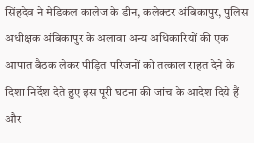सिंहदेव ने मेडिकल कालेज के डीन, कलेक्टर अंबिकापुर, पुलिस अधीक्षक अंबिकापुर के अलावा अन्य अधिकारियों की एक आपात बैठक लेकर पीड़ित परिजनों को तत्काल राहत देने के दिशा निर्देश देते हुए इस पूरी घटना की जांच के आदेश दिये हैं और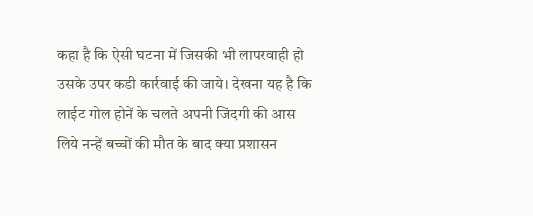कहा है कि ऐसी घटना में जिसकी भी लापरवाही हो उसके उपर कडी कार्रवाई की जाये। देखना यह है कि लाईट गोल होनें के चलते अपनी जिंदगी की आस लिये नन्हें बच्चों की मौत के बाद क्या प्रशासन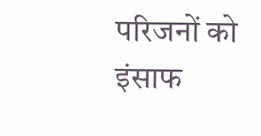परिजनों को इंसाफ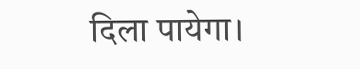दिला पायेगा।